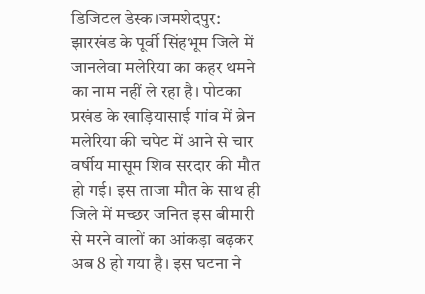डिजिटल डेस्क।जमशेदपुर: झारखंड के पूर्वी सिंहभूम जिले में जानलेवा मलेरिया का कहर थमने का नाम नहीं ले रहा है। पोटका प्रखंड के खाड़ियासाई गांव में ब्रेन मलेरिया की चपेट में आने से चार वर्षीय मासूम शिव सरदार की मौत हो गई। इस ताजा मौत के साथ ही जिले में मच्छर जनित इस बीमारी से मरने वालों का आंकड़ा बढ़कर अब 8 हो गया है। इस घटना ने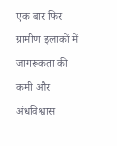एक बार फिर ग्रामीण इलाकों में जागरूकता की कमी और अंधविश्वास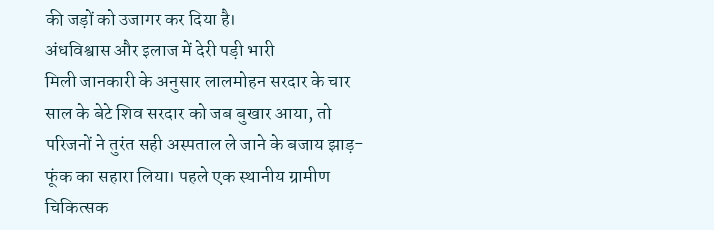की जड़ों को उजागर कर दिया है।
अंधविश्वास और इलाज में देरी पड़ी भारी
मिली जानकारी के अनुसार लालमोहन सरदार के चार साल के बेटे शिव सरदार को जब बुखार आया, तो परिजनों ने तुरंत सही अस्पताल ले जाने के बजाय झाड़-फूंक का सहारा लिया। पहले एक स्थानीय ग्रामीण चिकित्सक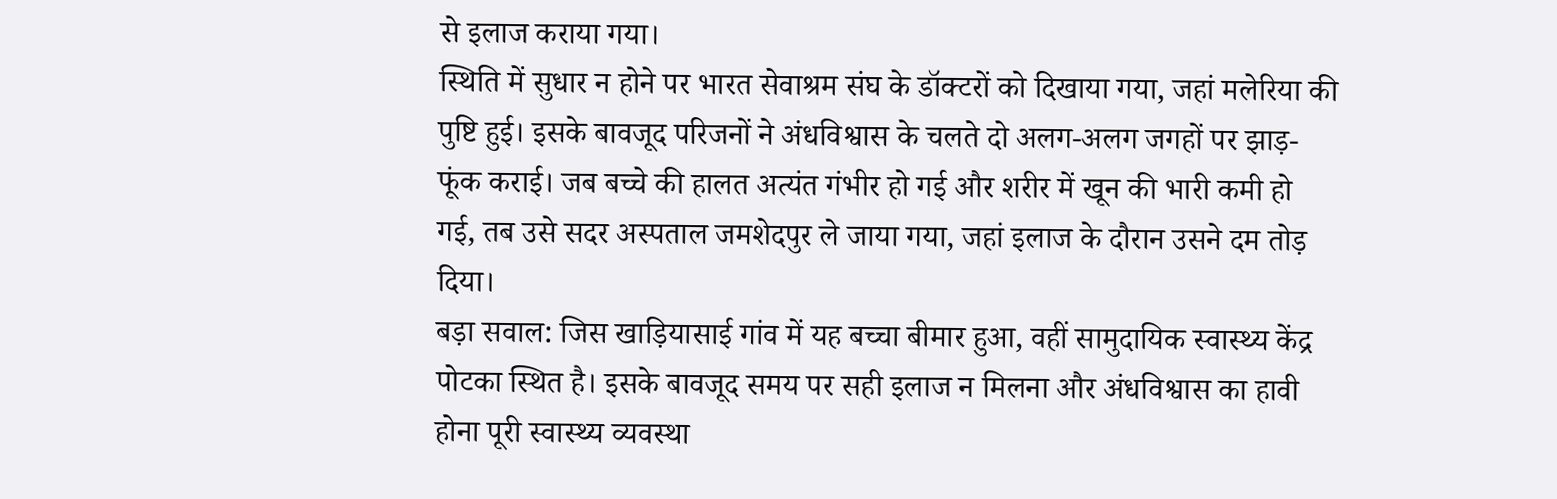से इलाज कराया गया।
स्थिति में सुधार न होने पर भारत सेवाश्रम संघ के डॉक्टरों को दिखाया गया, जहां मलेरिया की पुष्टि हुई। इसके बावजूद परिजनों ने अंधविश्वास के चलते दो अलग-अलग जगहों पर झाड़-फूंक कराई। जब बच्चे की हालत अत्यंत गंभीर हो गई और शरीर में खून की भारी कमी हो गई, तब उसे सदर अस्पताल जमशेदपुर ले जाया गया, जहां इलाज के दौरान उसने दम तोड़ दिया।
बड़ा सवाल: जिस खाड़ियासाई गांव में यह बच्चा बीमार हुआ, वहीं सामुदायिक स्वास्थ्य केंद्र पोटका स्थित है। इसके बावजूद समय पर सही इलाज न मिलना और अंधविश्वास का हावी होना पूरी स्वास्थ्य व्यवस्था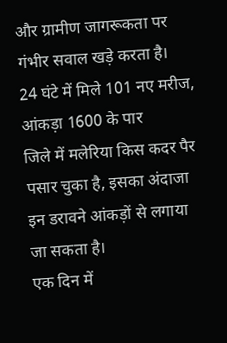और ग्रामीण जागरूकता पर गंभीर सवाल खड़े करता है।
24 घंटे में मिले 101 नए मरीज, आंकड़ा 1600 के पार
जिले में मलेरिया किस कदर पैर पसार चुका है, इसका अंदाजा इन डरावने आंकड़ों से लगाया जा सकता है।
एक दिन में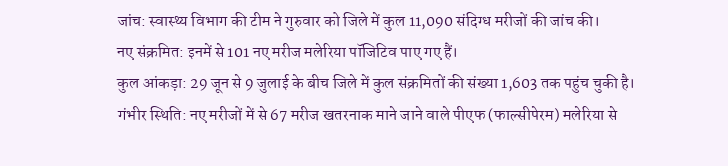जांच: स्वास्थ्य विभाग की टीम ने गुरुवार को जिले में कुल 11,090 संदिग्ध मरीजों की जांच की।
नए संक्रमित: इनमें से 101 नए मरीज मलेरिया पॉजिटिव पाए गए हैं।
कुल आंकड़ा: 29 जून से 9 जुलाई के बीच जिले में कुल संक्रमितों की संख्या 1,603 तक पहुंच चुकी है।
गंभीर स्थिति: नए मरीजों में से 67 मरीज खतरनाक माने जाने वाले पीएफ (फाल्सीपेरम) मलेरिया से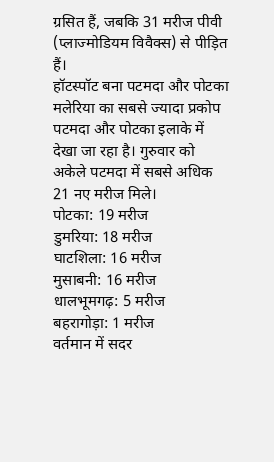ग्रसित हैं, जबकि 31 मरीज पीवी (प्लाज्मोडियम विवैक्स) से पीड़ित हैं।
हॉटस्पॉट बना पटमदा और पोटका
मलेरिया का सबसे ज्यादा प्रकोप पटमदा और पोटका इलाके में देखा जा रहा है। गुरुवार को अकेले पटमदा में सबसे अधिक 21 नए मरीज मिले।
पोटका: 19 मरीज
डुमरिया: 18 मरीज
घाटशिला: 16 मरीज
मुसाबनी: 16 मरीज
धालभूमगढ़: 5 मरीज
बहरागोड़ा: 1 मरीज
वर्तमान में सदर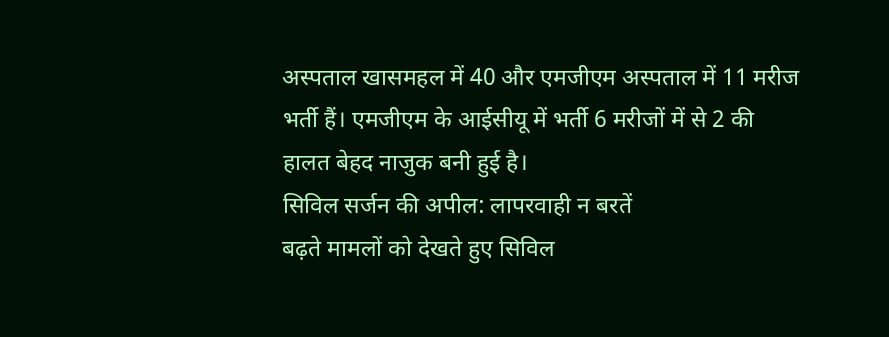अस्पताल खासमहल में 40 और एमजीएम अस्पताल में 11 मरीज भर्ती हैं। एमजीएम के आईसीयू में भर्ती 6 मरीजों में से 2 की हालत बेहद नाजुक बनी हुई है।
सिविल सर्जन की अपील: लापरवाही न बरतें
बढ़ते मामलों को देखते हुए सिविल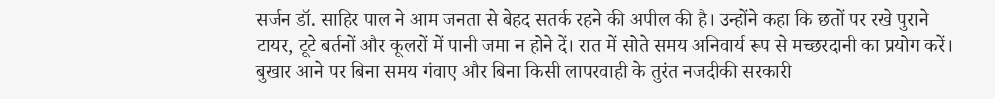सर्जन डॉ. साहिर पाल ने आम जनता से बेहद सतर्क रहने की अपील की है। उन्होंने कहा कि छतों पर रखे पुराने टायर, टूटे बर्तनों और कूलरों में पानी जमा न होने दें। रात में सोते समय अनिवार्य रूप से मच्छरदानी का प्रयोग करें। बुखार आने पर बिना समय गंवाए और बिना किसी लापरवाही के तुरंत नजदीकी सरकारी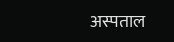अस्पताल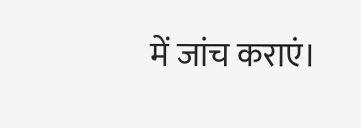में जांच कराएं।